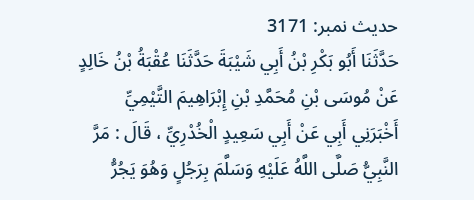حدیث نمبر: 3171
حَدَّثَنَا أَبُو بَكْرِ بْنُ أَبِي شَيْبَةَ حَدَّثَنَا عُقْبَةُ بْنُ خَالِدٍ عَنْ مُوسَى بْنِ مُحَمَّدِ بْنِ إِبْرَاهِيمَ التَّيْمِيِّ أَخْبَرَنِي أَبِي عَنْ أَبِي سَعِيدٍ الْخُدْرِيِّ ، قَالَ : مَرَّ النَّبِيُّ صَلَّى اللَّهُ عَلَيْهِ وَسَلَّمَ بِرَجُلٍ وَهُوَ يَجُرُّ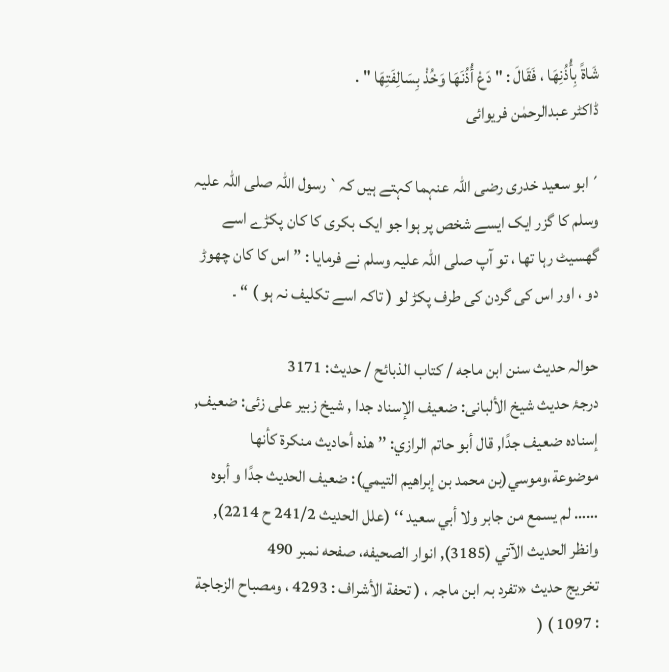شَاةً بِأُذُنِهَا ، فَقَالَ : " دَعْ أُذُنَهَا وَخُذْ بِسَالِفَتِهَا " .
ڈاکٹر عبدالرحمٰن فریوائی

´ابو سعید خدری رضی اللہ عنہما کہتے ہیں کہ` رسول اللہ صلی اللہ علیہ وسلم کا گزر ایک ایسے شخص پر ہوا جو ایک بکری کا کان پکڑے اسے گھسیٹ رہا تھا ، تو آپ صلی اللہ علیہ وسلم نے فرمایا : ” اس کا کان چھوڑ دو ، اور اس کی گردن کی طرف پکڑ لو ( تاکہ اسے تکلیف نہ ہو ) “ ۔

حوالہ حدیث سنن ابن ماجه / كتاب الذبائح / حدیث: 3171
درجۂ حدیث شیخ الألبانی: ضعيف الإسناد جدا , شیخ زبیر علی زئی: ضعيف, إسناده ضعيف جدًا, قال أبو حاتم الرازي: ’’ ھذه أحاديث منكرة كأنھا موضوعة،وموسي(بن محمد بن إبراهيم التيمي): ضعيف الحديث جدًا و أبوه …… لم يسمع من جابر ولا أبي سعيد ‘‘ (علل الحديث 241/2 ح 2214), وانظر الحديث الآتي (3185), انوار الصحيفه، صفحه نمبر 490
تخریج حدیث «تفرد بہ ابن ماجہ ، ( تحفة الأشراف : 4293 ، ومصباح الزجاجة : 1097 ) (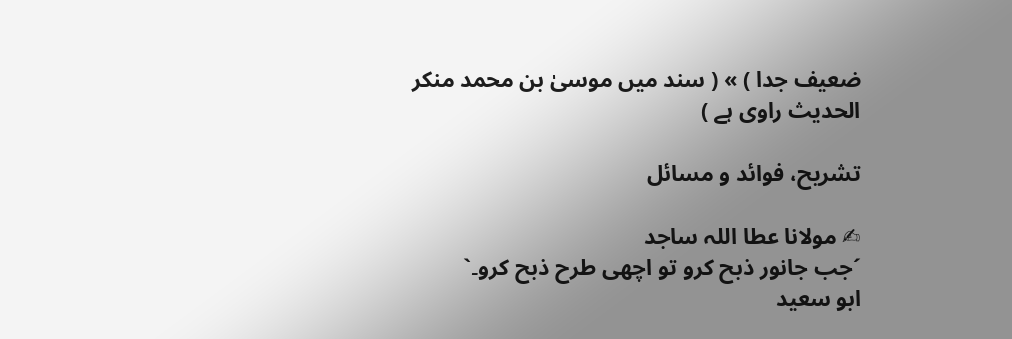ضعیف جدا ) » ( سند میں موسیٰ بن محمد منکر الحدیث راوی ہے )

تشریح، فوائد و مسائل

✍ مولانا عطا اللہ ساجد
´جب جانور ذبح کرو تو اچھی طرح ذبح کرو۔`
ابو سعید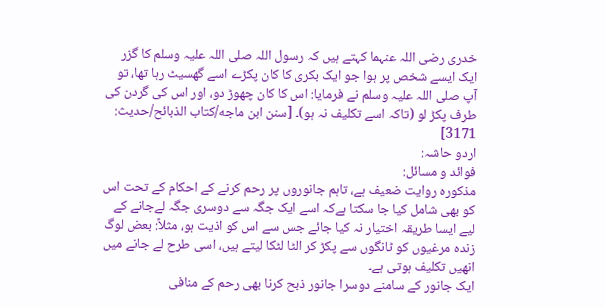خدری رضی اللہ عنہما کہتے ہیں کہ رسول اللہ صلی اللہ علیہ وسلم کا گزر ایک ایسے شخص پر ہوا جو ایک بکری کا کان پکڑے اسے گھسیٹ رہا تھا، تو آپ صلی اللہ علیہ وسلم نے فرمایا: اس کا کان چھوڑ دو، اور اس کی گردن کی طرف پکڑ لو (تاکہ اسے تکلیف نہ ہو)۔ [سنن ابن ماجه/كتاب الذبائح/حدیث: 3171]
اردو حاشہ:
فوائد و مسائل:
مذکورہ روایت ضعیف ہے، تاہم جانوروں پر رحم کرنے کے احکام کے تحت اس کو بھی شامل کیا جا سکتا ہےکہ اسے ایک جگہ سے دوسری جگہ لےجانے کے لیے ایسا طریقہ اختیار نہ کیا جائے جس سے اس کو اذیت ہو، مثلاً: بعض لوگ زندہ مرغیوں کو ٹانگوں سے پکڑ کر الٹا لٹکا لیتے ہیں، اسی طرح لے جانے میں انھیں تکلیف ہوتی ہے۔
ایک جانور کے سامنے دوسرا جانور ذبح کرنا بھی رحم کے منافی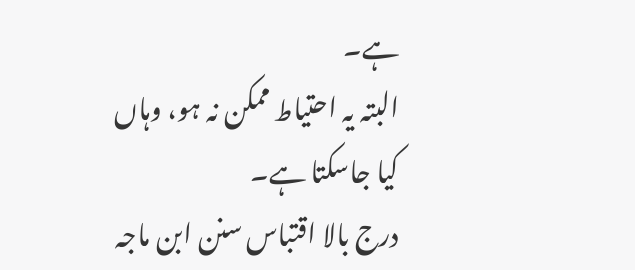ہے۔
البتہ یہ احتیاط ممکن نہ ہو، وہاں کیا جاسکتا ہے۔
درج بالا اقتباس سنن ابن ماجہ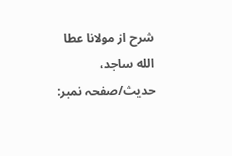شرح از مولانا عطا الله ساجد، حدیث/صفحہ نمبر: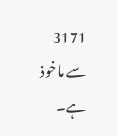3171 سے ماخوذ ہے۔